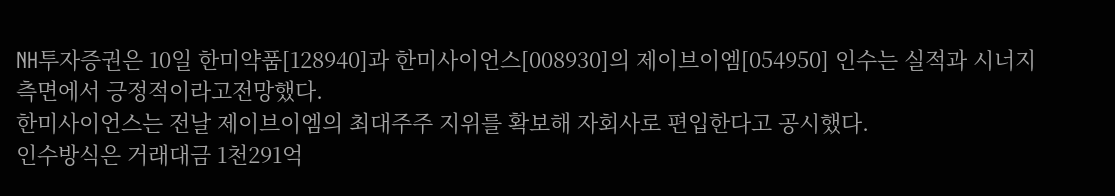NH투자증권은 10일 한미약품[128940]과 한미사이언스[008930]의 제이브이엠[054950] 인수는 실적과 시너지 측면에서 긍정적이라고전망했다.
한미사이언스는 전날 제이브이엠의 최대주주 지위를 확보해 자회사로 편입한다고 공시했다.
인수방식은 거래대금 1천291억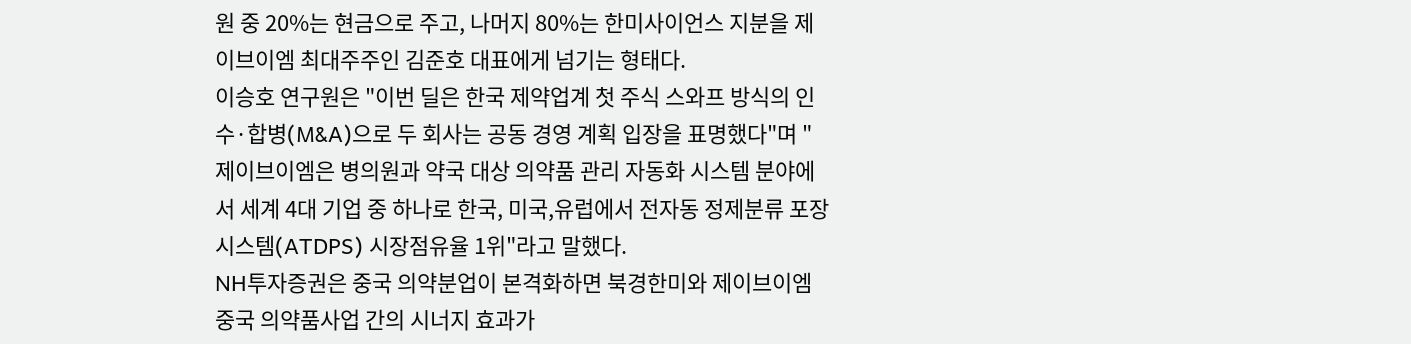원 중 20%는 현금으로 주고, 나머지 80%는 한미사이언스 지분을 제이브이엠 최대주주인 김준호 대표에게 넘기는 형태다.
이승호 연구원은 "이번 딜은 한국 제약업계 첫 주식 스와프 방식의 인수·합병(M&A)으로 두 회사는 공동 경영 계획 입장을 표명했다"며 "제이브이엠은 병의원과 약국 대상 의약품 관리 자동화 시스템 분야에서 세계 4대 기업 중 하나로 한국, 미국,유럽에서 전자동 정제분류 포장시스템(ATDPS) 시장점유율 1위"라고 말했다.
NH투자증권은 중국 의약분업이 본격화하면 북경한미와 제이브이엠 중국 의약품사업 간의 시너지 효과가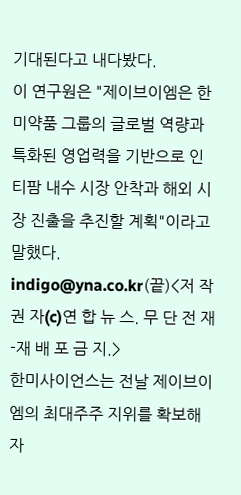기대된다고 내다봤다.
이 연구원은 "제이브이엠은 한미약품 그룹의 글로벌 역량과 특화된 영업력을 기반으로 인티팜 내수 시장 안착과 해외 시장 진출을 추진할 계획"이라고 말했다.
indigo@yna.co.kr(끝)<저 작 권 자(c)연 합 뉴 스. 무 단 전 재-재 배 포 금 지.>
한미사이언스는 전날 제이브이엠의 최대주주 지위를 확보해 자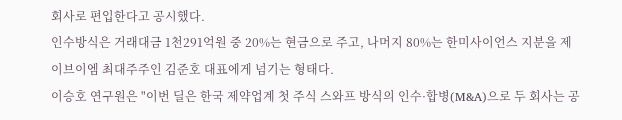회사로 편입한다고 공시했다.
인수방식은 거래대금 1천291억원 중 20%는 현금으로 주고, 나머지 80%는 한미사이언스 지분을 제이브이엠 최대주주인 김준호 대표에게 넘기는 형태다.
이승호 연구원은 "이번 딜은 한국 제약업계 첫 주식 스와프 방식의 인수·합병(M&A)으로 두 회사는 공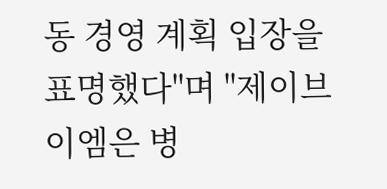동 경영 계획 입장을 표명했다"며 "제이브이엠은 병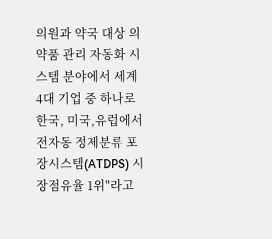의원과 약국 대상 의약품 관리 자동화 시스템 분야에서 세계 4대 기업 중 하나로 한국, 미국,유럽에서 전자동 정제분류 포장시스템(ATDPS) 시장점유율 1위"라고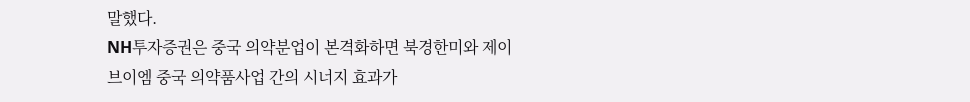말했다.
NH투자증권은 중국 의약분업이 본격화하면 북경한미와 제이브이엠 중국 의약품사업 간의 시너지 효과가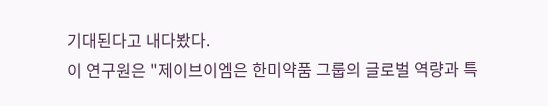기대된다고 내다봤다.
이 연구원은 "제이브이엠은 한미약품 그룹의 글로벌 역량과 특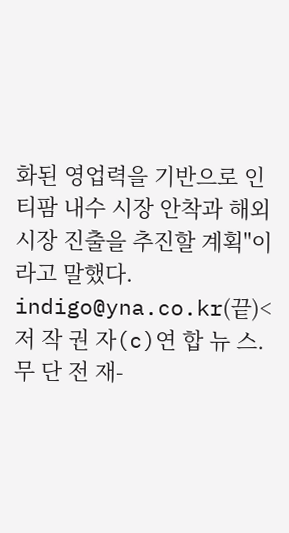화된 영업력을 기반으로 인티팜 내수 시장 안착과 해외 시장 진출을 추진할 계획"이라고 말했다.
indigo@yna.co.kr(끝)<저 작 권 자(c)연 합 뉴 스. 무 단 전 재-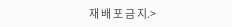재 배 포 금 지.>